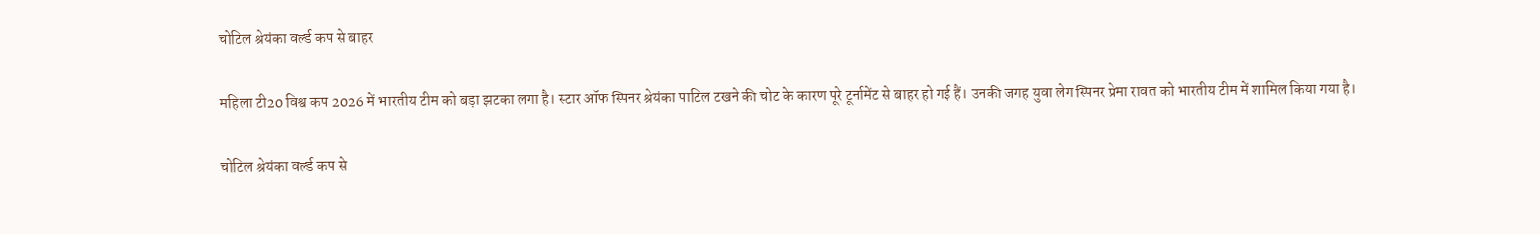चोटिल श्रेयंका वर्ल्ड कप से बाहर

महिला टी20 विश्व कप 2026 में भारतीय टीम को बड़ा झटका लगा है। स्टार ऑफ स्पिनर श्रेयंका पाटिल टखने की चोट के कारण पूरे टूर्नामेंट से बाहर हो गई हैं। उनकी जगह युवा लेग स्पिनर प्रेमा रावत को भारतीय टीम में शामिल किया गया है।

चोटिल श्रेयंका वर्ल्ड कप से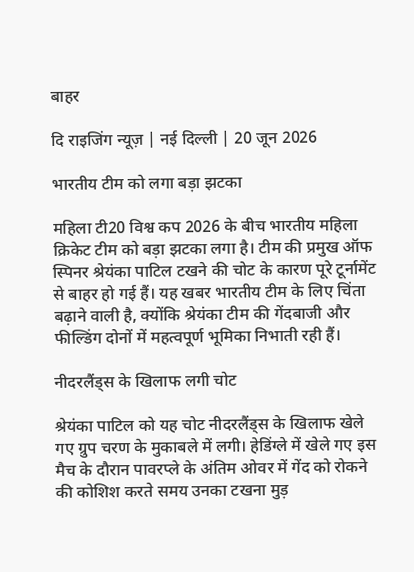बाहर

दि राइजिंग न्यूज़ | नई दिल्ली | 20 जून 2026

भारतीय टीम को लगा बड़ा झटका

महिला टी20 विश्व कप 2026 के बीच भारतीय महिला क्रिकेट टीम को बड़ा झटका लगा है। टीम की प्रमुख ऑफ स्पिनर श्रेयंका पाटिल टखने की चोट के कारण पूरे टूर्नामेंट से बाहर हो गई हैं। यह खबर भारतीय टीम के लिए चिंता बढ़ाने वाली है, क्योंकि श्रेयंका टीम की गेंदबाजी और फील्डिंग दोनों में महत्वपूर्ण भूमिका निभाती रही हैं।

नीदरलैंड्स के खिलाफ लगी चोट

श्रेयंका पाटिल को यह चोट नीदरलैंड्स के खिलाफ खेले गए ग्रुप चरण के मुकाबले में लगी। हेडिंग्ले में खेले गए इस मैच के दौरान पावरप्ले के अंतिम ओवर में गेंद को रोकने की कोशिश करते समय उनका टखना मुड़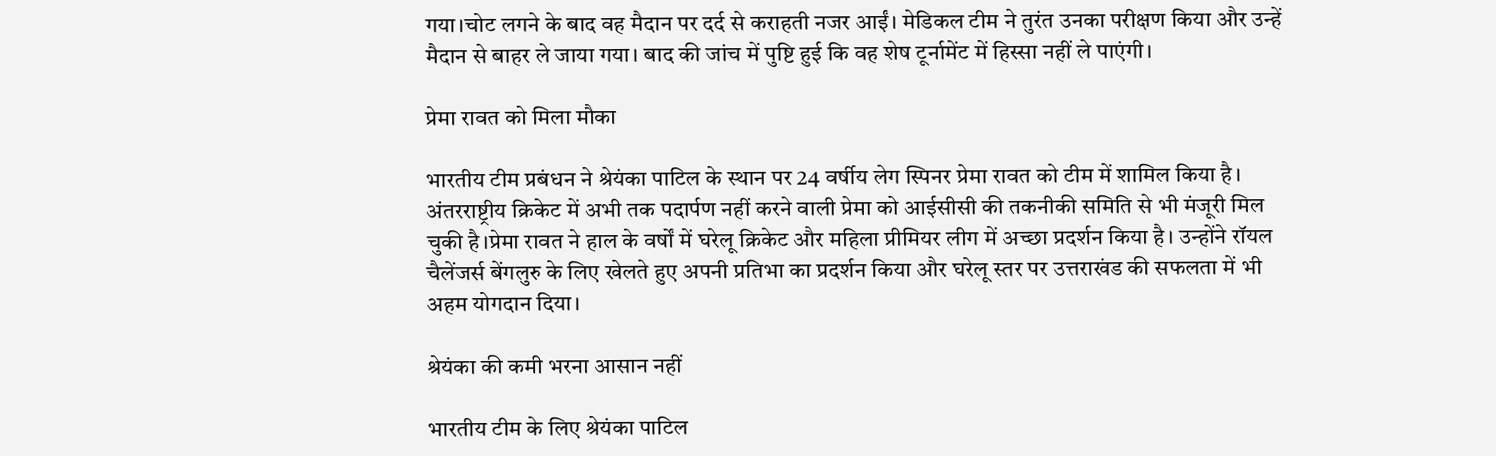गया।चोट लगने के बाद वह मैदान पर दर्द से कराहती नजर आईं। मेडिकल टीम ने तुरंत उनका परीक्षण किया और उन्हें मैदान से बाहर ले जाया गया। बाद की जांच में पुष्टि हुई कि वह शेष टूर्नामेंट में हिस्सा नहीं ले पाएंगी।

प्रेमा रावत को मिला मौका

भारतीय टीम प्रबंधन ने श्रेयंका पाटिल के स्थान पर 24 वर्षीय लेग स्पिनर प्रेमा रावत को टीम में शामिल किया है। अंतरराष्ट्रीय क्रिकेट में अभी तक पदार्पण नहीं करने वाली प्रेमा को आईसीसी की तकनीकी समिति से भी मंजूरी मिल चुकी है।प्रेमा रावत ने हाल के वर्षों में घरेलू क्रिकेट और महिला प्रीमियर लीग में अच्छा प्रदर्शन किया है। उन्होंने रॉयल चैलेंजर्स बेंगलुरु के लिए खेलते हुए अपनी प्रतिभा का प्रदर्शन किया और घरेलू स्तर पर उत्तराखंड की सफलता में भी अहम योगदान दिया।

श्रेयंका की कमी भरना आसान नहीं

भारतीय टीम के लिए श्रेयंका पाटिल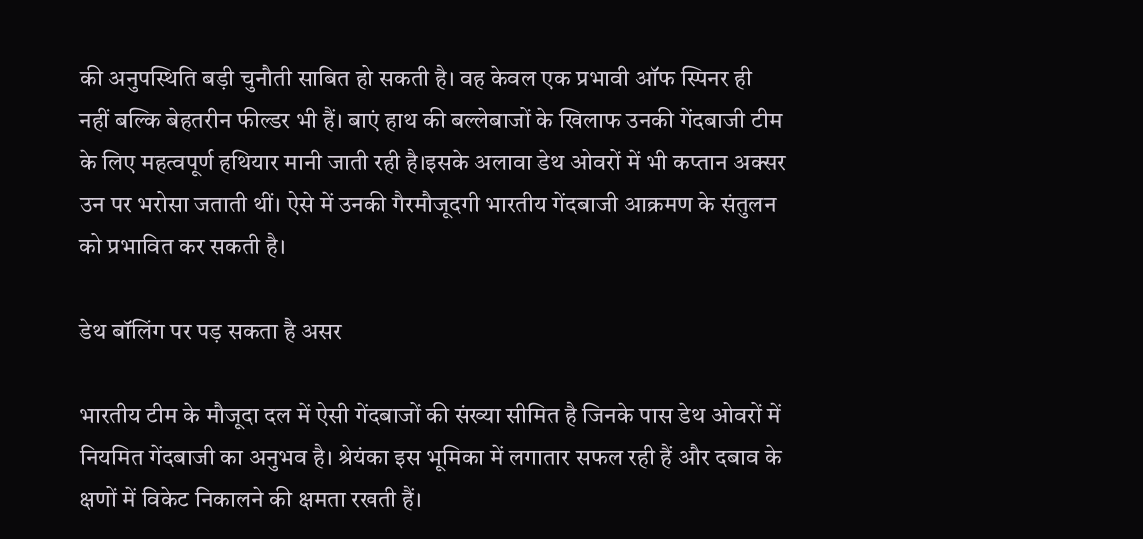की अनुपस्थिति बड़ी चुनौती साबित हो सकती है। वह केवल एक प्रभावी ऑफ स्पिनर ही नहीं बल्कि बेहतरीन फील्डर भी हैं। बाएं हाथ की बल्लेबाजों के खिलाफ उनकी गेंदबाजी टीम के लिए महत्वपूर्ण हथियार मानी जाती रही है।इसके अलावा डेथ ओवरों में भी कप्तान अक्सर उन पर भरोसा जताती थीं। ऐसे में उनकी गैरमौजूदगी भारतीय गेंदबाजी आक्रमण के संतुलन को प्रभावित कर सकती है।

डेथ बॉलिंग पर पड़ सकता है असर

भारतीय टीम के मौजूदा दल में ऐसी गेंदबाजों की संख्या सीमित है जिनके पास डेथ ओवरों में नियमित गेंदबाजी का अनुभव है। श्रेयंका इस भूमिका में लगातार सफल रही हैं और दबाव के क्षणों में विकेट निकालने की क्षमता रखती हैं।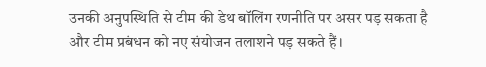उनकी अनुपस्थिति से टीम की डेथ बॉलिंग रणनीति पर असर पड़ सकता है और टीम प्रबंधन को नए संयोजन तलाशने पड़ सकते हैं।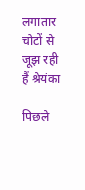लगातार चोटों से जूझ रही हैं श्रेयंका

पिछले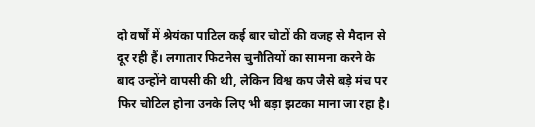दो वर्षों में श्रेयंका पाटिल कई बार चोटों की वजह से मैदान से दूर रही हैं। लगातार फिटनेस चुनौतियों का सामना करने के बाद उन्होंने वापसी की थी, लेकिन विश्व कप जैसे बड़े मंच पर फिर चोटिल होना उनके लिए भी बड़ा झटका माना जा रहा है।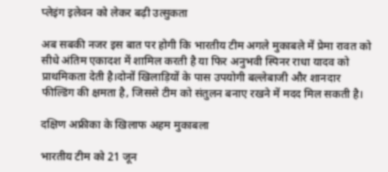प्लेइंग इलेवन को लेकर बढ़ी उत्सुकता

अब सबकी नजर इस बात पर होगी कि भारतीय टीम अगले मुकाबले में प्रेमा रावत को सीधे अंतिम एकादश में शामिल करती है या फिर अनुभवी स्पिनर राधा यादव को प्राथमिकता देती है।दोनों खिलाड़ियों के पास उपयोगी बल्लेबाजी और शानदार फील्डिंग की क्षमता है, जिससे टीम को संतुलन बनाए रखने में मदद मिल सकती है।

दक्षिण अफ्रीका के खिलाफ अहम मुकाबला

भारतीय टीम को 21 जून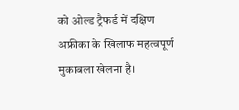को ओल्ड ट्रैफर्ड में दक्षिण अफ्रीका के खिलाफ महत्वपूर्ण मुकाबला खेलना है।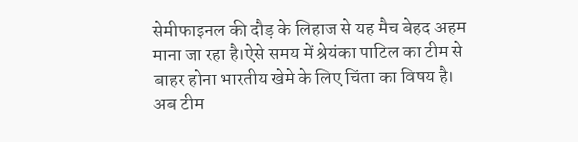सेमीफाइनल की दौड़ के लिहाज से यह मैच बेहद अहम माना जा रहा है।ऐसे समय में श्रेयंका पाटिल का टीम से बाहर होना भारतीय खेमे के लिए चिंता का विषय है। अब टीम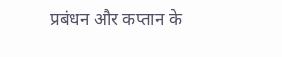प्रबंधन और कप्तान के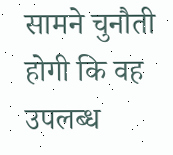सामने चुनौती होगी कि वह उपलब्ध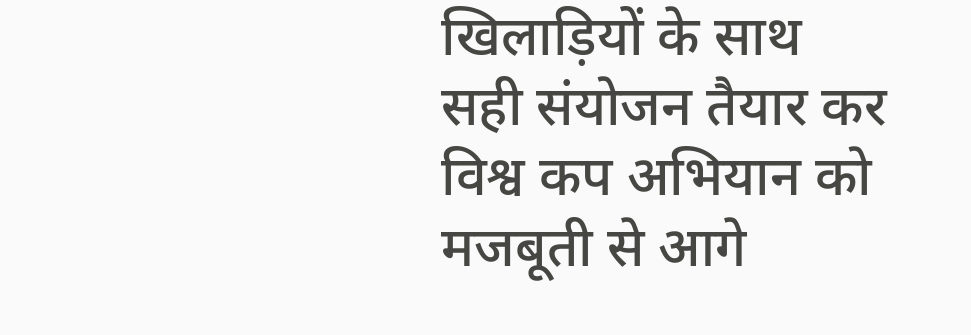खिलाड़ियों के साथ सही संयोजन तैयार कर विश्व कप अभियान को मजबूती से आगे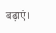बढ़ाएं।